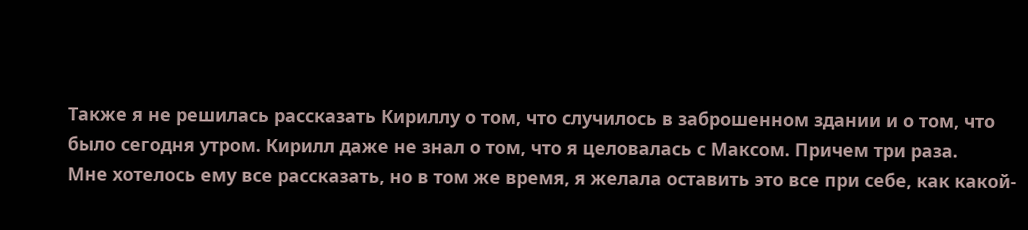Также я не решилась рассказать Кириллу о том, что случилось в заброшенном здании и о том, что было сегодня утром. Кирилл даже не знал о том, что я целовалась с Максом. Причем три раза.
Мне хотелось ему все рассказать, но в том же время, я желала оставить это все при себе, как какой-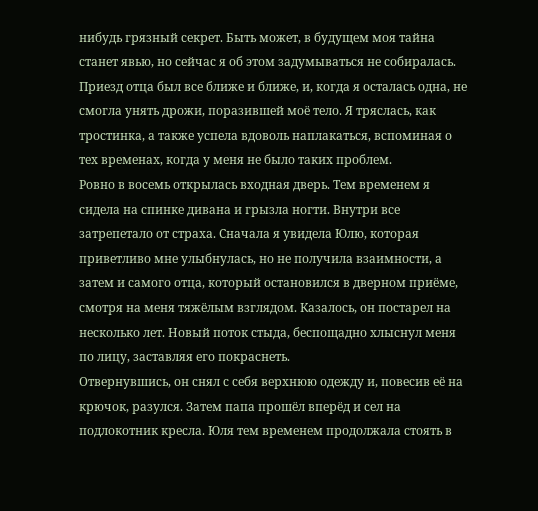нибудь грязный секрет. Быть может, в будущем моя тайна станет явью, но сейчас я об этом задумываться не собиралась.
Приезд отца был все ближе и ближе, и, когда я осталась одна, не смогла унять дрожи, поразившей моё тело. Я тряслась, как тростинка, а также успела вдоволь наплакаться, вспоминая о тех временах, когда у меня не было таких проблем.
Ровно в восемь открылась входная дверь. Тем временем я сидела на спинке дивана и грызла ногти. Внутри все затрепетало от страха. Сначала я увидела Юлю, которая приветливо мне улыбнулась, но не получила взаимности, а затем и самого отца, который остановился в дверном приёме, смотря на меня тяжёлым взглядом. Казалось, он постарел на несколько лет. Новый поток стыда, беспощадно хлыснул меня по лицу, заставляя его покраснеть.
Отвернувшись, он снял с себя верхнюю одежду и, повесив её на крючок, разулся. Затем папа прошёл вперёд и сел на подлокотник кресла. Юля тем временем продолжала стоять в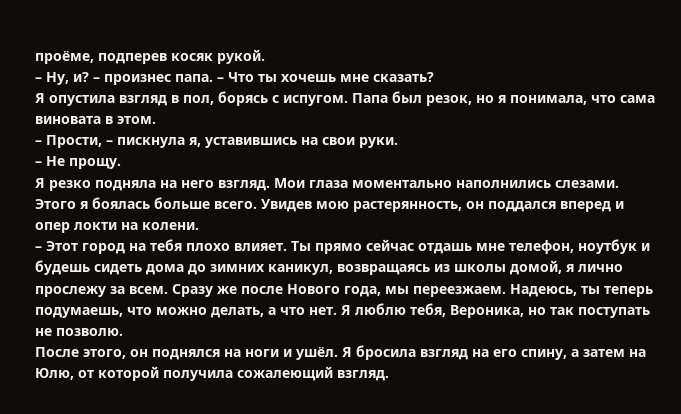проёме, подперев косяк рукой.
– Ну, и? – произнес папа. – Что ты хочешь мне сказать?
Я опустила взгляд в пол, борясь с испугом. Папа был резок, но я понимала, что сама виновата в этом.
– Прости, – пискнула я, уставившись на свои руки.
– Не прощу.
Я резко подняла на него взгляд. Мои глаза моментально наполнились слезами. Этого я боялась больше всего. Увидев мою растерянность, он поддался вперед и опер локти на колени.
– Этот город на тебя плохо влияет. Ты прямо сейчас отдашь мне телефон, ноутбук и будешь сидеть дома до зимних каникул, возвращаясь из школы домой, я лично прослежу за всем. Сразу же после Нового года, мы переезжаем. Надеюсь, ты теперь подумаешь, что можно делать, а что нет. Я люблю тебя, Вероника, но так поступать не позволю.
После этого, он поднялся на ноги и ушёл. Я бросила взгляд на его спину, а затем на Юлю, от которой получила сожалеющий взгляд.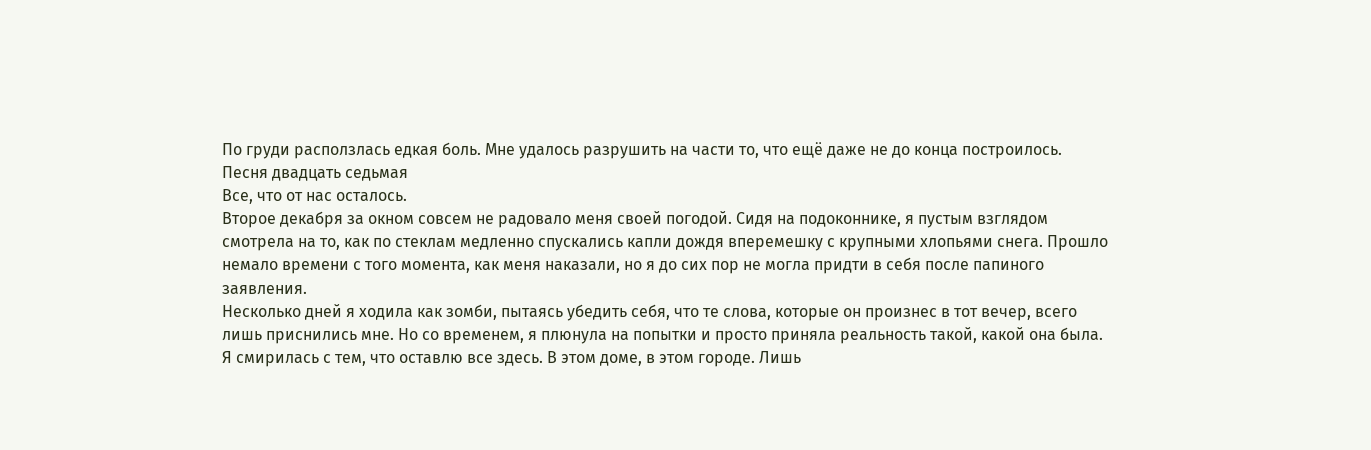По груди расползлась едкая боль. Мне удалось разрушить на части то, что ещё даже не до конца построилось.
Песня двадцать седьмая
Все, что от нас осталось.
Второе декабря за окном совсем не радовало меня своей погодой. Сидя на подоконнике, я пустым взглядом смотрела на то, как по стеклам медленно спускались капли дождя вперемешку с крупными хлопьями снега. Прошло немало времени с того момента, как меня наказали, но я до сих пор не могла придти в себя после папиного заявления.
Несколько дней я ходила как зомби, пытаясь убедить себя, что те слова, которые он произнес в тот вечер, всего лишь приснились мне. Но со временем, я плюнула на попытки и просто приняла реальность такой, какой она была.
Я смирилась с тем, что оставлю все здесь. В этом доме, в этом городе. Лишь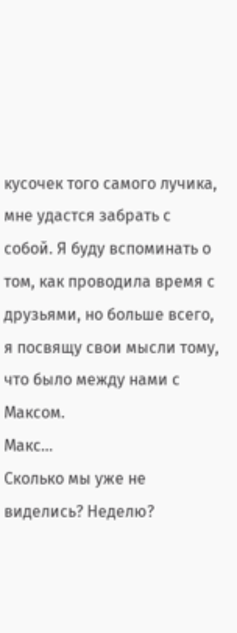кусочек того самого лучика, мне удастся забрать с собой. Я буду вспоминать о том, как проводила время с друзьями, но больше всего, я посвящу свои мысли тому, что было между нами с Максом.
Макс...
Сколько мы уже не виделись? Неделю?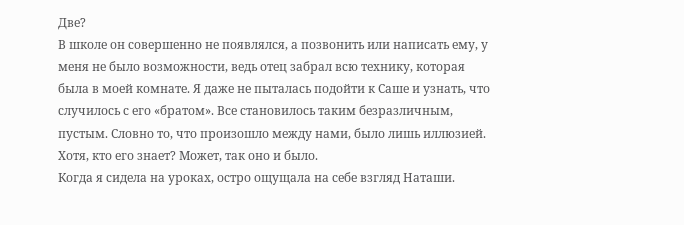Две?
В школе он совершенно не появлялся, а позвонить или написать ему, у меня не было возможности, ведь отец забрал всю технику, которая была в моей комнате. Я даже не пыталась подойти к Саше и узнать, что случилось с его «братом». Все становилось таким безразличным, пустым. Словно то, что произошло между нами, было лишь иллюзией. Хотя, кто его знает? Может, так оно и было.
Когда я сидела на уроках, остро ощущала на себе взгляд Наташи.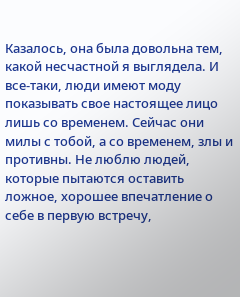Казалось, она была довольна тем, какой несчастной я выглядела. И все-таки, люди имеют моду показывать свое настоящее лицо лишь со временем. Сейчас они милы с тобой, а со временем, злы и противны. Не люблю людей, которые пытаются оставить ложное, хорошее впечатление о себе в первую встречу,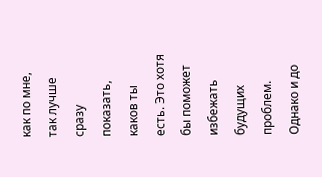как по мне, так лучше сразу показать, каков ты есть. Это хотя бы поможет избежать будущих проблем.
Однако и до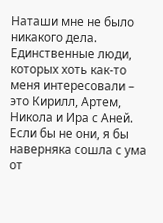Наташи мне не было никакого дела. Единственные люди, которых хоть как-то меня интересовали – это Кирилл, Артем, Никола и Ира с Аней. Если бы не они, я бы наверняка сошла с ума от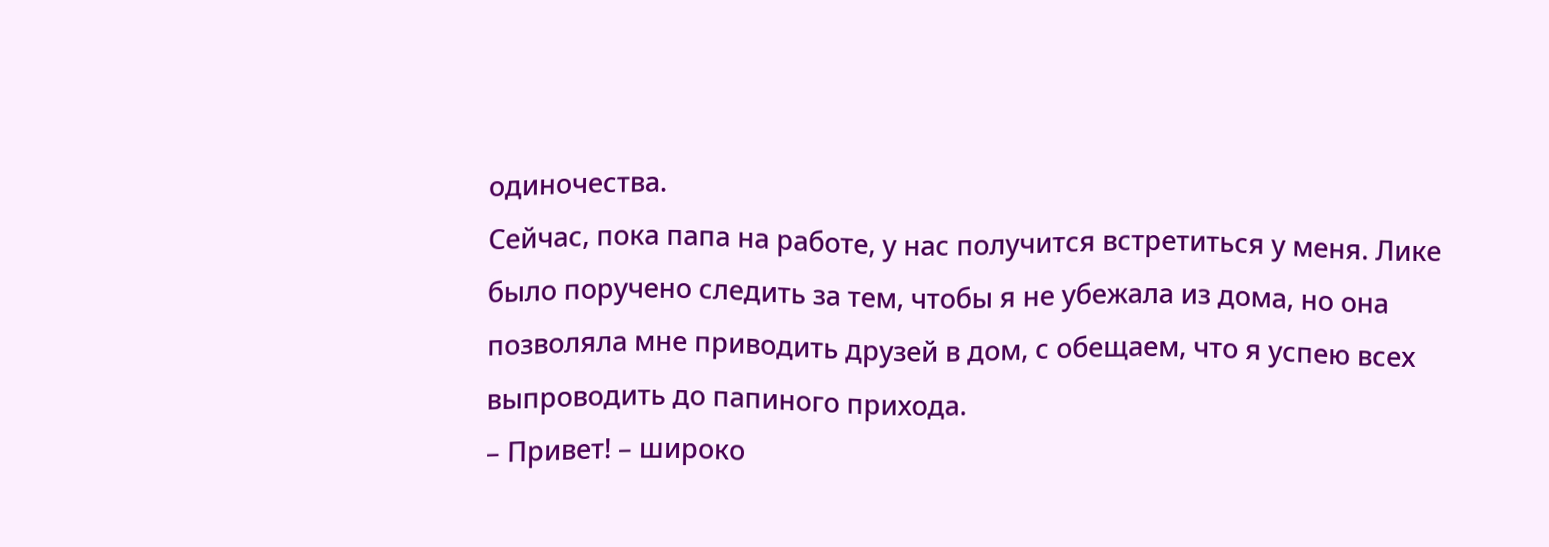одиночества.
Сейчас, пока папа на работе, у нас получится встретиться у меня. Лике было поручено следить за тем, чтобы я не убежала из дома, но она позволяла мне приводить друзей в дом, с обещаем, что я успею всех выпроводить до папиного прихода.
– Привет! – широко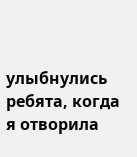улыбнулись ребята, когда я отворила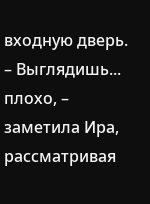входную дверь.
– Выглядишь... плохо, – заметила Ира, рассматривая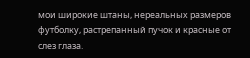мои широкие штаны, нереальных размеров футболку, растрепанный пучок и красные от слез глаза.